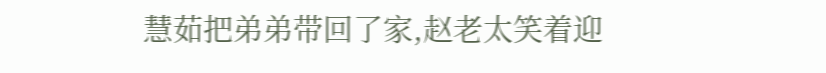慧茹把弟弟带回了家,赵老太笑着迎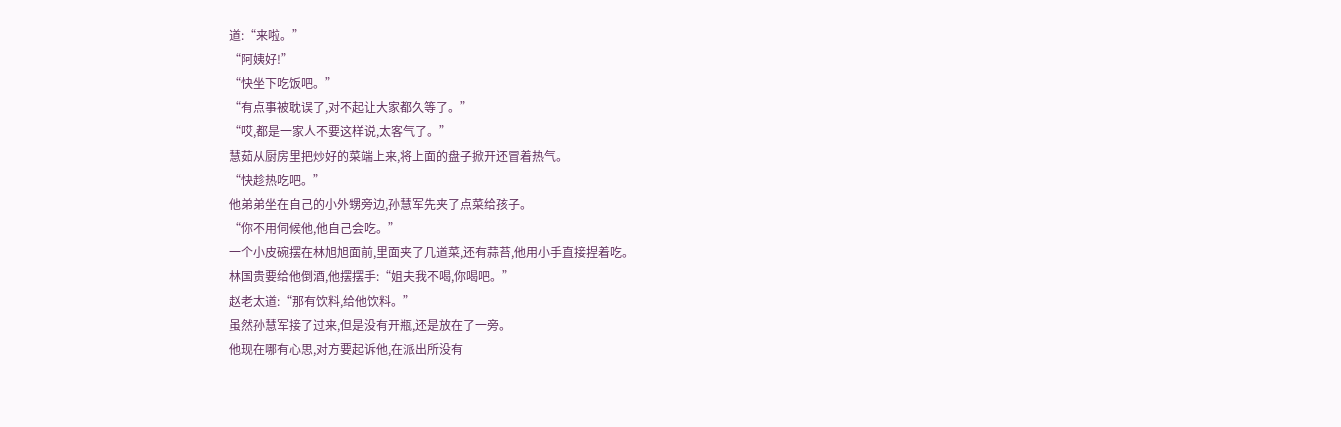道:“来啦。”
“阿姨好!”
“快坐下吃饭吧。”
“有点事被耽误了,对不起让大家都久等了。”
“哎,都是一家人不要这样说,太客气了。”
慧茹从厨房里把炒好的菜端上来,将上面的盘子掀开还冒着热气。
“快趁热吃吧。”
他弟弟坐在自己的小外甥旁边,孙慧军先夹了点菜给孩子。
“你不用伺候他,他自己会吃。”
一个小皮碗摆在林旭旭面前,里面夹了几道菜,还有蒜苔,他用小手直接捏着吃。
林国贵要给他倒酒,他摆摆手:“姐夫我不喝,你喝吧。”
赵老太道:“那有饮料,给他饮料。”
虽然孙慧军接了过来,但是没有开瓶,还是放在了一旁。
他现在哪有心思,对方要起诉他,在派出所没有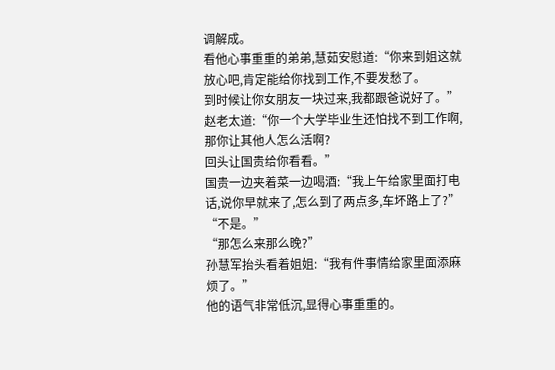调解成。
看他心事重重的弟弟,慧茹安慰道:“你来到姐这就放心吧,肯定能给你找到工作,不要发愁了。
到时候让你女朋友一块过来,我都跟爸说好了。”
赵老太道:“你一个大学毕业生还怕找不到工作啊,那你让其他人怎么活啊?
回头让国贵给你看看。”
国贵一边夹着菜一边喝酒:“我上午给家里面打电话,说你早就来了,怎么到了两点多,车坏路上了?”
“不是。”
“那怎么来那么晚?”
孙慧军抬头看着姐姐:“我有件事情给家里面添麻烦了。”
他的语气非常低沉,显得心事重重的。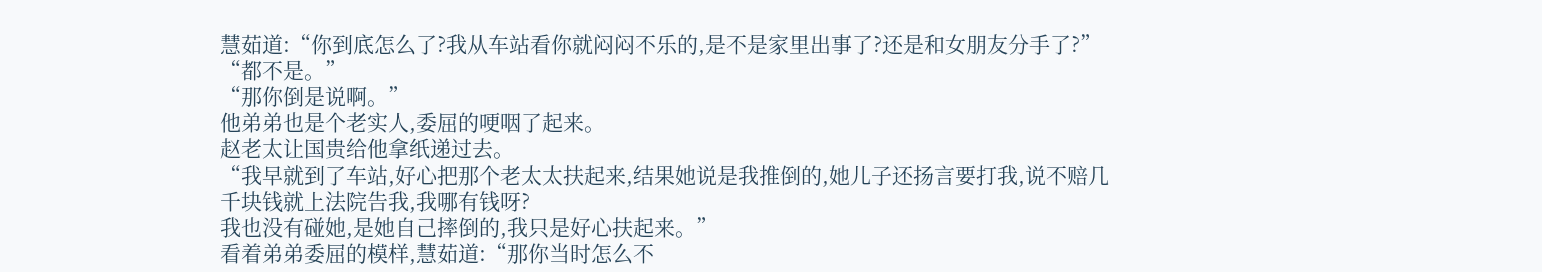慧茹道:“你到底怎么了?我从车站看你就闷闷不乐的,是不是家里出事了?还是和女朋友分手了?”
“都不是。”
“那你倒是说啊。”
他弟弟也是个老实人,委屈的哽咽了起来。
赵老太让国贵给他拿纸递过去。
“我早就到了车站,好心把那个老太太扶起来,结果她说是我推倒的,她儿子还扬言要打我,说不赔几千块钱就上法院告我,我哪有钱呀?
我也没有碰她,是她自己摔倒的,我只是好心扶起来。”
看着弟弟委屈的模样,慧茹道:“那你当时怎么不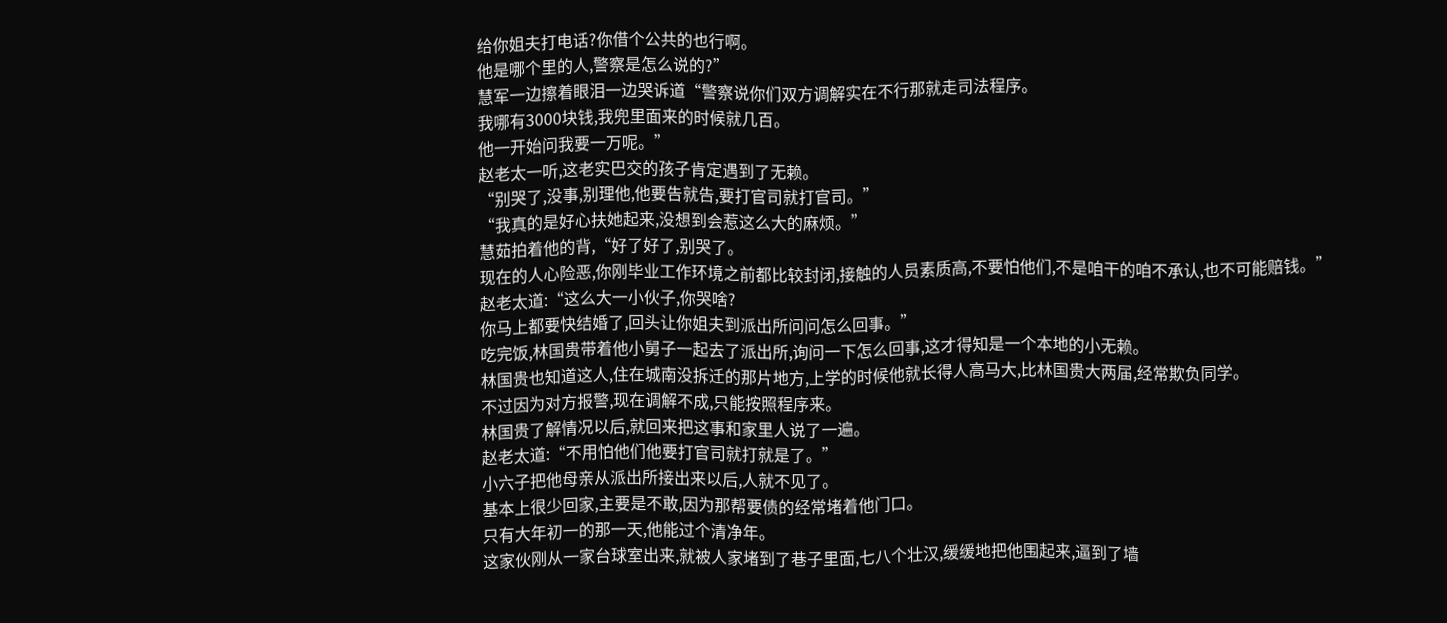给你姐夫打电话?你借个公共的也行啊。
他是哪个里的人,警察是怎么说的?”
慧军一边擦着眼泪一边哭诉道“警察说你们双方调解实在不行那就走司法程序。
我哪有3000块钱,我兜里面来的时候就几百。
他一开始问我要一万呢。”
赵老太一听,这老实巴交的孩子肯定遇到了无赖。
“别哭了,没事,别理他,他要告就告,要打官司就打官司。”
“我真的是好心扶她起来,没想到会惹这么大的麻烦。”
慧茹拍着他的背,“好了好了,别哭了。
现在的人心险恶,你刚毕业工作环境之前都比较封闭,接触的人员素质高,不要怕他们,不是咱干的咱不承认,也不可能赔钱。”
赵老太道:“这么大一小伙子,你哭啥?
你马上都要快结婚了,回头让你姐夫到派出所问问怎么回事。”
吃完饭,林国贵带着他小舅子一起去了派出所,询问一下怎么回事,这才得知是一个本地的小无赖。
林国贵也知道这人,住在城南没拆迁的那片地方,上学的时候他就长得人高马大,比林国贵大两届,经常欺负同学。
不过因为对方报警,现在调解不成,只能按照程序来。
林国贵了解情况以后,就回来把这事和家里人说了一遍。
赵老太道:“不用怕他们他要打官司就打就是了。”
小六子把他母亲从派出所接出来以后,人就不见了。
基本上很少回家,主要是不敢,因为那帮要债的经常堵着他门口。
只有大年初一的那一天,他能过个清净年。
这家伙刚从一家台球室出来,就被人家堵到了巷子里面,七八个壮汉,缓缓地把他围起来,逼到了墙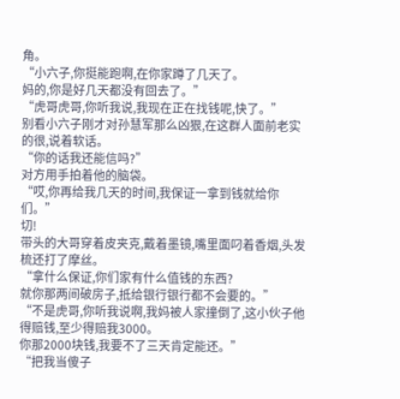角。
“小六子,你挺能跑啊,在你家蹲了几天了。
妈的,你是好几天都没有回去了。”
“虎哥虎哥,你听我说,我现在正在找钱呢,快了。”
别看小六子刚才对孙慧军那么凶狠,在这群人面前老实的很,说着软话。
“你的话我还能信吗?”
对方用手拍着他的脑袋。
“哎,你再给我几天的时间,我保证一拿到钱就给你们。”
切!
带头的大哥穿着皮夹克,戴着墨镜,嘴里面叼着香烟,头发梳还打了摩丝。
“拿什么保证,你们家有什么值钱的东西?
就你那两间破房子,抵给银行银行都不会要的。”
“不是虎哥,你听我说啊,我妈被人家撞倒了,这小伙子他得赔钱,至少得赔我3000。
你那2000块钱,我要不了三天肯定能还。”
“把我当傻子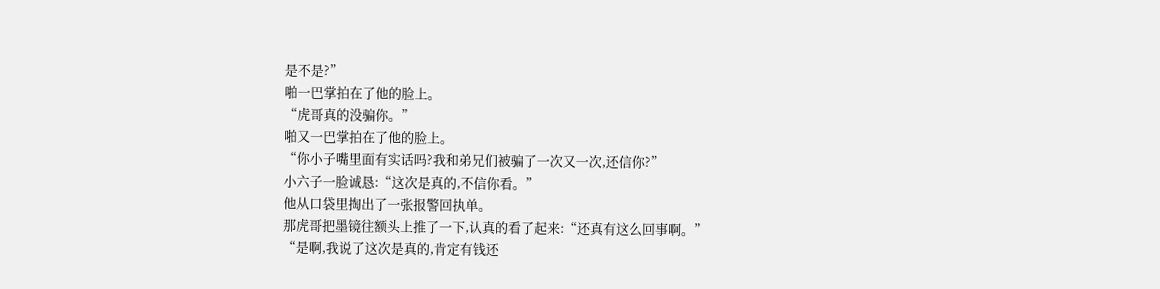是不是?”
啪一巴掌拍在了他的脸上。
“虎哥真的没骗你。”
啪又一巴掌拍在了他的脸上。
“你小子嘴里面有实话吗?我和弟兄们被骗了一次又一次,还信你?”
小六子一脸诚恳:“这次是真的,不信你看。”
他从口袋里掏出了一张报警回执单。
那虎哥把墨镜往额头上推了一下,认真的看了起来:“还真有这么回事啊。”
“是啊,我说了这次是真的,肯定有钱还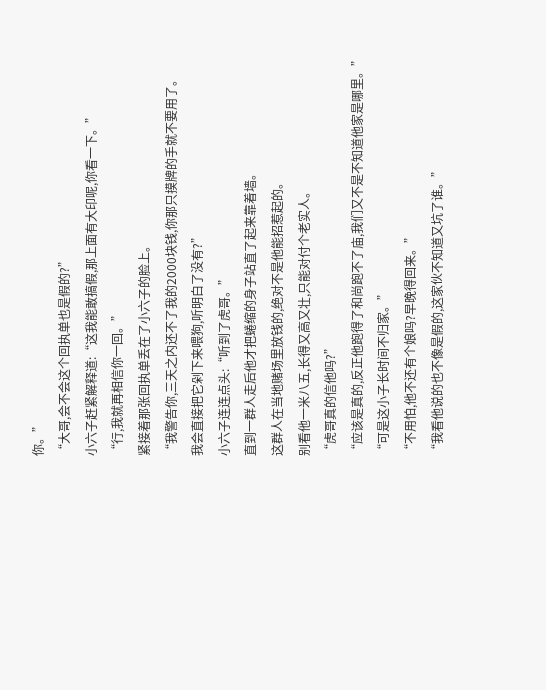你。”
“大哥,会不会这个回执单也是假的?”
小六子赶紧解释道:“这我能敢搞假,那上面有大印呢,你看一下。”
“行,我就再相信你一回。”
紧接着那张回执单丢在了小六子的脸上。
“我警告你,三天之内还不了我的2000块钱,你那只摸牌的手就不要用了。
我会直接把它剁下来喂狗,听明白了没有?”
小六子连连点头:“听到了虎哥。”
直到一群人走后他才把蜷缩的身子站直了起来靠着墙。
这群人在当地赌场里放钱的,绝对不是他能招惹起的。
别看他一米八五,长得又高又壮,只能对付个老实人。
“虎哥真的信他吗?”
“应该是真的,反正他跑得了和尚跑不了庙,我们又不是不知道他家是哪里。”
“可是这小子长时间不归家。”
“不用怕,他不还有个娘吗?早晚得回来。”
“我看他说的也不像是假的,这家伙不知道又坑了谁。”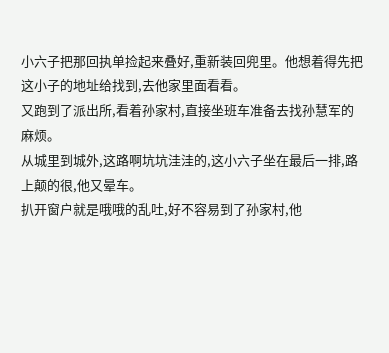小六子把那回执单捡起来叠好,重新装回兜里。他想着得先把这小子的地址给找到,去他家里面看看。
又跑到了派出所,看着孙家村,直接坐班车准备去找孙慧军的麻烦。
从城里到城外,这路啊坑坑洼洼的,这小六子坐在最后一排,路上颠的很,他又晕车。
扒开窗户就是哦哦的乱吐,好不容易到了孙家村,他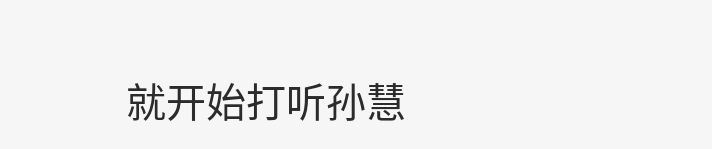就开始打听孙慧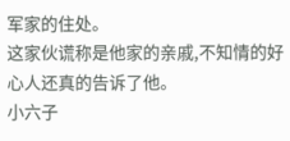军家的住处。
这家伙谎称是他家的亲戚,不知情的好心人还真的告诉了他。
小六子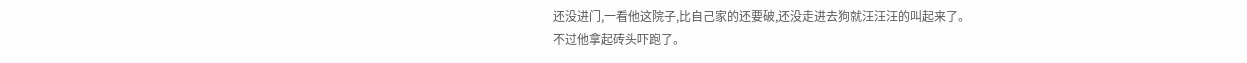还没进门,一看他这院子,比自己家的还要破,还没走进去狗就汪汪汪的叫起来了。
不过他拿起砖头吓跑了。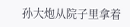孙大炮从院子里拿着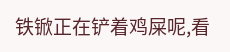铁锨正在铲着鸡屎呢,看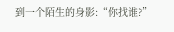到一个陌生的身影:“你找谁?”